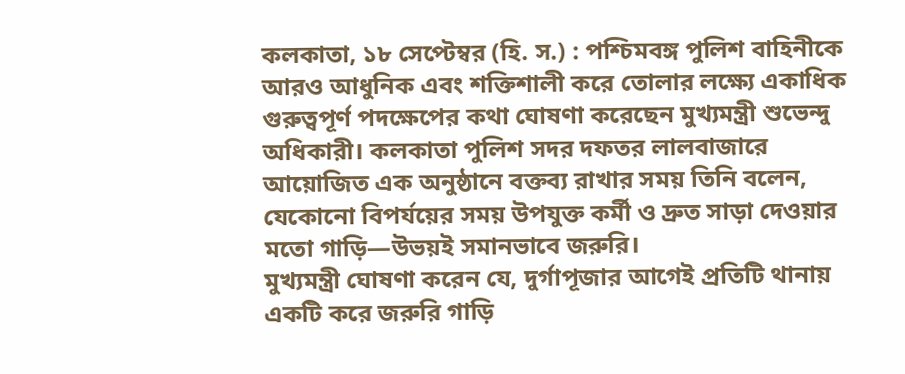কলকাতা, ১৮ সেপ্টেম্বর (হি. স.) : পশ্চিমবঙ্গ পুলিশ বাহিনীকে আরও আধুনিক এবং শক্তিশালী করে তোলার লক্ষ্যে একাধিক গুরুত্বপূর্ণ পদক্ষেপের কথা ঘোষণা করেছেন মুখ্যমন্ত্রী শুভেন্দু অধিকারী। কলকাতা পুলিশ সদর দফতর লালবাজারে আয়োজিত এক অনুষ্ঠানে বক্তব্য রাখার সময় তিনি বলেন, যেকোনো বিপর্যয়ের সময় উপযুক্ত কর্মী ও দ্রুত সাড়া দেওয়ার মতো গাড়ি—উভয়ই সমানভাবে জরুরি।
মুখ্যমন্ত্রী ঘোষণা করেন যে, দুর্গাপূজার আগেই প্রতিটি থানায় একটি করে জরুরি গাড়ি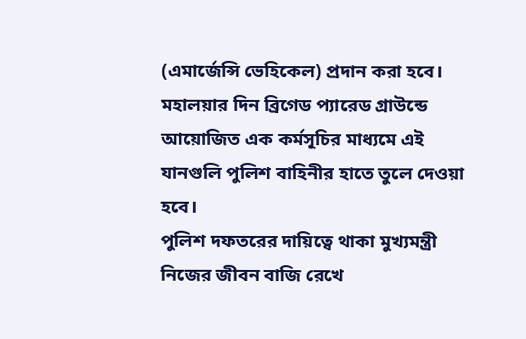(এমার্জেন্সি ভেহিকেল) প্রদান করা হবে। মহালয়ার দিন ব্রিগেড প্যারেড গ্রাউন্ডে আয়োজিত এক কর্মসূচির মাধ্যমে এই যানগুলি পুলিশ বাহিনীর হাতে তুলে দেওয়া হবে।
পুলিশ দফতরের দায়িত্বে থাকা মুখ্যমন্ত্রী নিজের জীবন বাজি রেখে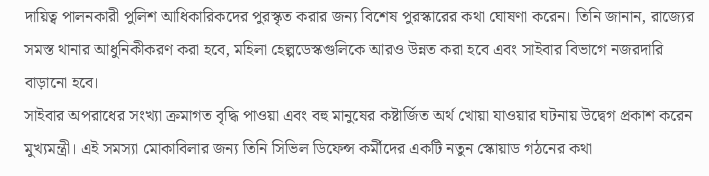দায়িত্ব পালনকারী পুলিশ আধিকারিকদের পুরস্কৃত করার জন্য বিশেষ পুরস্কারের কথা ঘোষণা করেন। তিনি জানান, রাজ্যের সমস্ত থানার আধুনিকীকরণ করা হবে, মহিলা হেল্পডেস্কগুলিকে আরও উন্নত করা হবে এবং সাইবার বিভাগে নজরদারি বাড়ানো হবে।
সাইবার অপরাধের সংখ্যা ক্রমাগত বৃদ্ধি পাওয়া এবং বহু মানুষের কষ্টার্জিত অর্থ খোয়া যাওয়ার ঘটনায় উদ্বেগ প্রকাশ করেন মুখ্যমন্ত্রী। এই সমস্যা মোকাবিলার জন্য তিনি সিভিল ডিফেন্স কর্মীদের একটি নতুন স্কোয়াড গঠনের কথা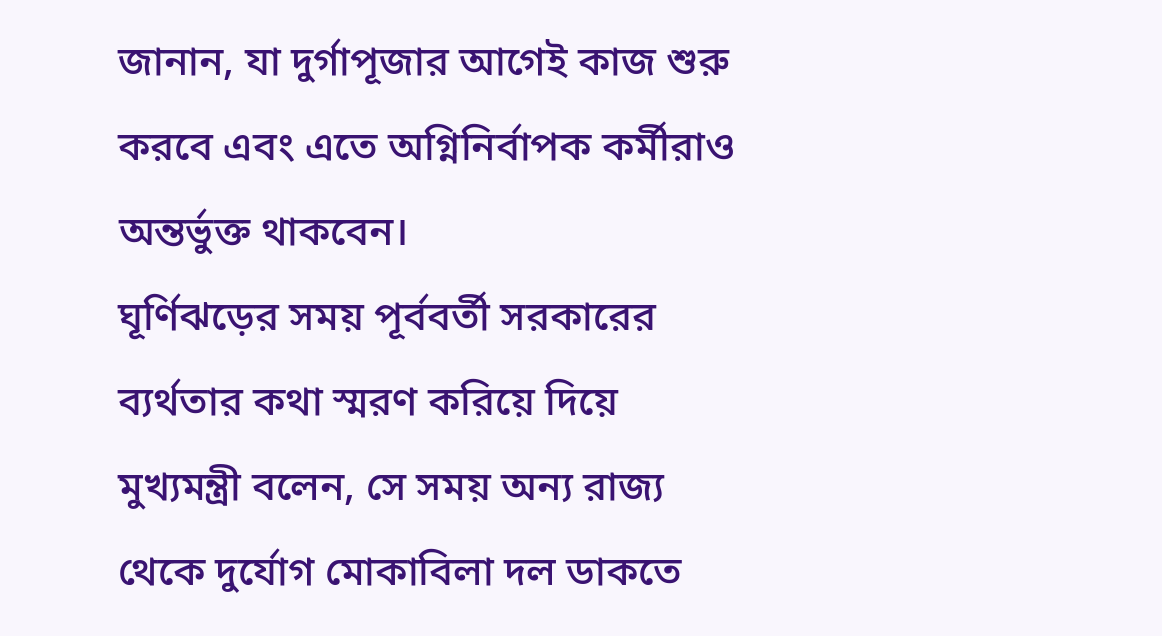জানান, যা দুর্গাপূজার আগেই কাজ শুরু করবে এবং এতে অগ্নিনির্বাপক কর্মীরাও অন্তর্ভুক্ত থাকবেন।
ঘূর্ণিঝড়ের সময় পূর্ববর্তী সরকারের ব্যর্থতার কথা স্মরণ করিয়ে দিয়ে মুখ্যমন্ত্রী বলেন, সে সময় অন্য রাজ্য থেকে দুর্যোগ মোকাবিলা দল ডাকতে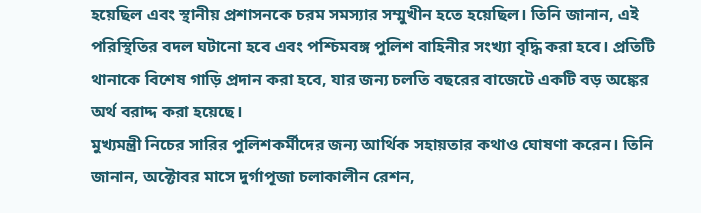হয়েছিল এবং স্থানীয় প্রশাসনকে চরম সমস্যার সম্মুখীন হতে হয়েছিল। তিনি জানান, এই পরিস্থিতির বদল ঘটানো হবে এবং পশ্চিমবঙ্গ পুলিশ বাহিনীর সংখ্যা বৃদ্ধি করা হবে। প্রতিটি থানাকে বিশেষ গাড়ি প্রদান করা হবে, যার জন্য চলতি বছরের বাজেটে একটি বড় অঙ্কের অর্থ বরাদ্দ করা হয়েছে।
মুখ্যমন্ত্রী নিচের সারির পুলিশকর্মীদের জন্য আর্থিক সহায়তার কথাও ঘোষণা করেন। তিনি জানান, অক্টোবর মাসে দুর্গাপূজা চলাকালীন রেশন,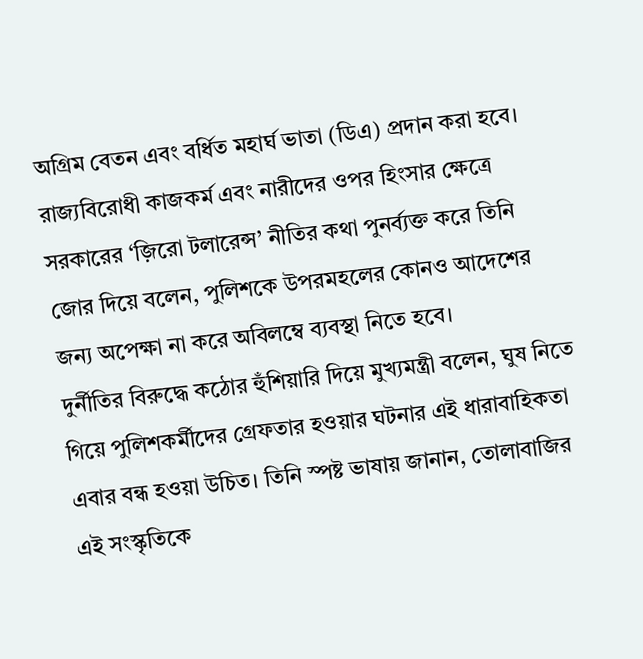অগ্রিম বেতন এবং বর্ধিত মহার্ঘ ভাতা (ডিএ) প্রদান করা হবে।
রাজ্যবিরোধী কাজকর্ম এবং নারীদের ওপর হিংসার ক্ষেত্রে সরকারের ‘জ়িরো টলারেন্স’ নীতির কথা পুনর্ব্যক্ত করে তিনি জোর দিয়ে বলেন, পুলিশকে উপরমহলের কোনও আদেশের জন্য অপেক্ষা না করে অবিলম্বে ব্যবস্থা নিতে হবে।
দুর্নীতির বিরুদ্ধে কঠোর হুঁশিয়ারি দিয়ে মুখ্যমন্ত্রী বলেন, ঘুষ নিতে গিয়ে পুলিশকর্মীদের গ্রেফতার হওয়ার ঘটনার এই ধারাবাহিকতা এবার বন্ধ হওয়া উচিত। তিনি স্পষ্ট ভাষায় জানান, তোলাবাজির এই সংস্কৃতিকে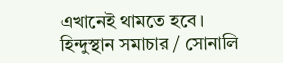এখানেই থামতে হবে।
হিন্দুস্থান সমাচার / সোনালি